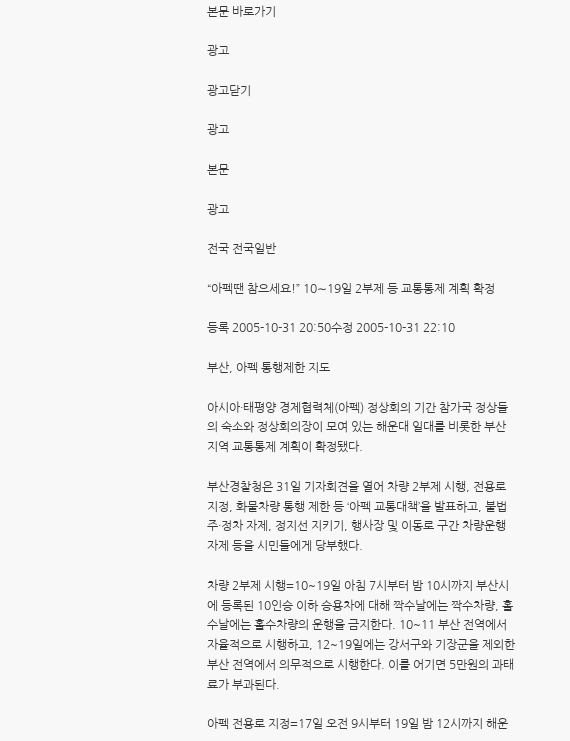본문 바로가기

광고

광고닫기

광고

본문

광고

전국 전국일반

“아펙땐 참으세요!” 10∼19일 2부제 등 교통통제 계획 확정

등록 2005-10-31 20:50수정 2005-10-31 22:10

부산, 아펙 통행제한 지도

아시아·태평양 경제협력체(아펙) 정상회의 기간 참가국 정상들의 숙소와 정상회의장이 모여 있는 해운대 일대를 비롯한 부산 지역 교통통제 계획이 확정됐다.

부산경찰청은 31일 기자회견을 열어 차량 2부제 시행, 전용로 지정, 화물차량 통행 제한 등 ‘아펙 교통대책’을 발표하고, 불법 주·정차 자제, 정지선 지키기, 행사장 및 이동로 구간 차량운행 자제 등을 시민들에게 당부했다.

차량 2부제 시행=10~19일 아침 7시부터 밤 10시까지 부산시에 등록된 10인승 이하 승용차에 대해 짝수날에는 짝수차량, 홀수날에는 홀수차량의 운행을 금지한다. 10~11 부산 전역에서 자율적으로 시행하고, 12~19일에는 강서구와 기장군을 제외한 부산 전역에서 의무적으로 시행한다. 이를 어기면 5만원의 과태료가 부과된다.

아펙 전용로 지정=17일 오전 9시부터 19일 밤 12시까지 해운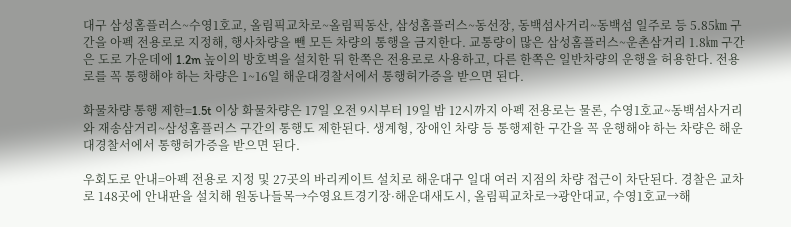대구 삼성홈플러스~수영1호교, 올림픽교차로~올림픽동산, 삼성홈플러스~동선장, 동백섬사거리~동백섬 일주로 등 5.85㎞ 구간을 아펙 전용로로 지정해, 행사차량을 뺀 모든 차량의 통행을 금지한다. 교통량이 많은 삼성홈플러스~운촌삼거리 1.8㎞ 구간은 도로 가운데에 1.2m 높이의 방호벽을 설치한 뒤 한쪽은 전용로로 사용하고, 다른 한쪽은 일반차량의 운행을 허용한다. 전용로를 꼭 통행해야 하는 차량은 1~16일 해운대경찰서에서 통행허가증을 받으면 된다.

화물차량 통행 제한=1.5t 이상 화물차량은 17일 오전 9시부터 19일 밤 12시까지 아펙 전용로는 물론, 수영1호교~동백섬사거리와 재송삼거리~삼성홈플러스 구간의 통행도 제한된다. 생계형, 장애인 차량 등 통행제한 구간을 꼭 운행해야 하는 차량은 해운대경찰서에서 통행허가증을 받으면 된다.

우회도로 안내=아펙 전용로 지정 및 27곳의 바리케이트 설치로 해운대구 일대 여러 지점의 차량 접근이 차단된다. 경찰은 교차로 148곳에 안내판을 설치해 원동나들목→수영요트경기장·해운대새도시, 올림픽교차로→광안대교, 수영1호교→해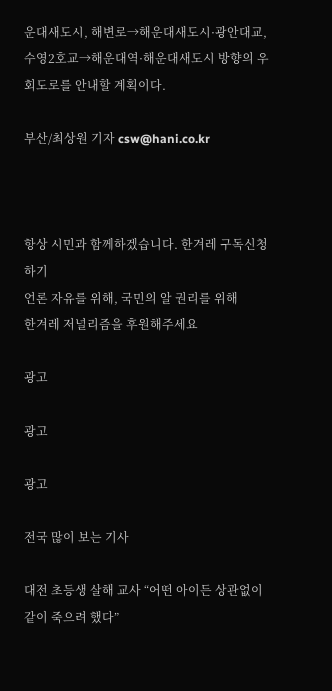운대새도시, 해변로→해운대새도시·광안대교, 수영2호교→해운대역·해운대새도시 방향의 우회도로를 안내할 계획이다.

부산/최상원 기자 csw@hani.co.kr



항상 시민과 함께하겠습니다. 한겨레 구독신청 하기
언론 자유를 위해, 국민의 알 권리를 위해
한겨레 저널리즘을 후원해주세요

광고

광고

광고

전국 많이 보는 기사

대전 초등생 살해 교사 “어떤 아이든 상관없이 같이 죽으려 했다”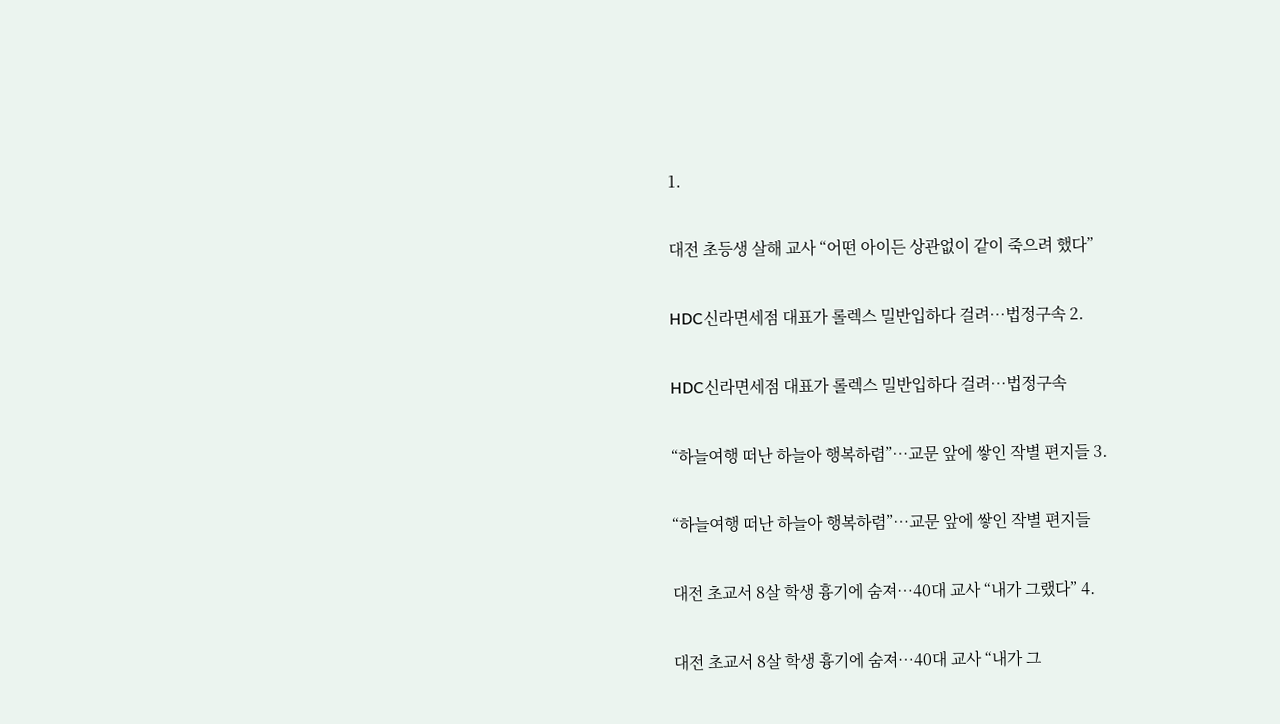1.

대전 초등생 살해 교사 “어떤 아이든 상관없이 같이 죽으려 했다”

HDC신라면세점 대표가 롤렉스 밀반입하다 걸려…법정구속 2.

HDC신라면세점 대표가 롤렉스 밀반입하다 걸려…법정구속

“하늘여행 떠난 하늘아 행복하렴”…교문 앞에 쌓인 작별 편지들 3.

“하늘여행 떠난 하늘아 행복하렴”…교문 앞에 쌓인 작별 편지들

대전 초교서 8살 학생 흉기에 숨져…40대 교사 “내가 그랬다” 4.

대전 초교서 8살 학생 흉기에 숨져…40대 교사 “내가 그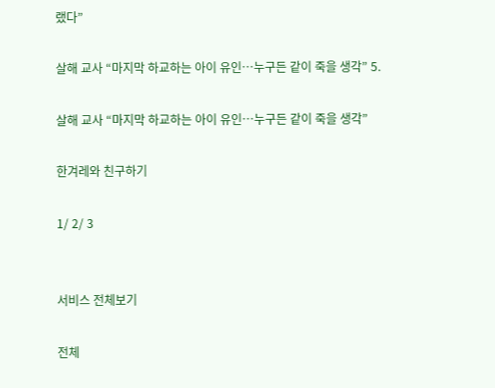랬다”

살해 교사 “마지막 하교하는 아이 유인…누구든 같이 죽을 생각” 5.

살해 교사 “마지막 하교하는 아이 유인…누구든 같이 죽을 생각”

한겨레와 친구하기

1/ 2/ 3


서비스 전체보기

전체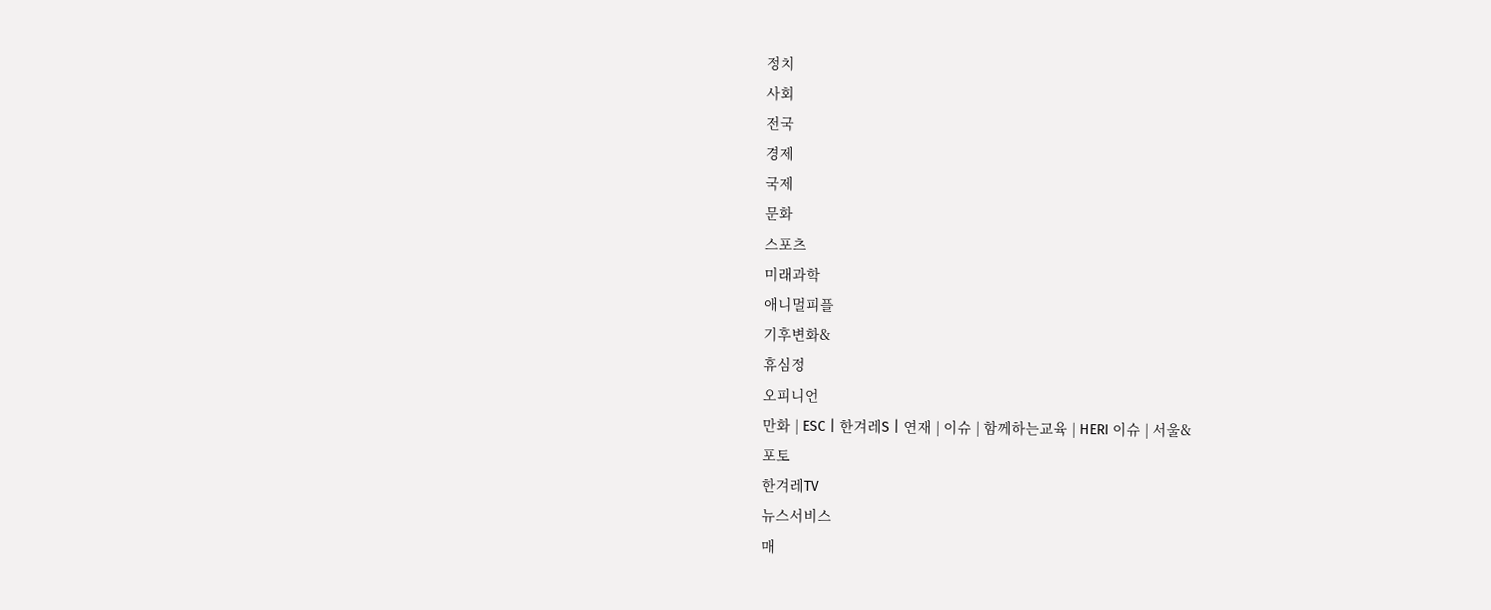정치
사회
전국
경제
국제
문화
스포츠
미래과학
애니멀피플
기후변화&
휴심정
오피니언
만화 | ESC | 한겨레S | 연재 | 이슈 | 함께하는교육 | HERI 이슈 | 서울&
포토
한겨레TV
뉴스서비스
매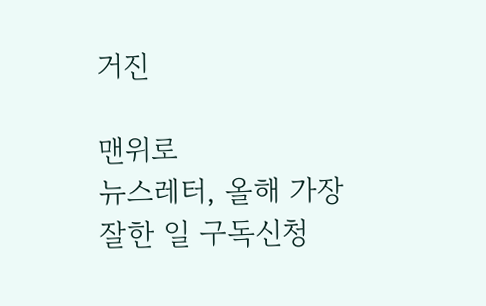거진

맨위로
뉴스레터, 올해 가장 잘한 일 구독신청